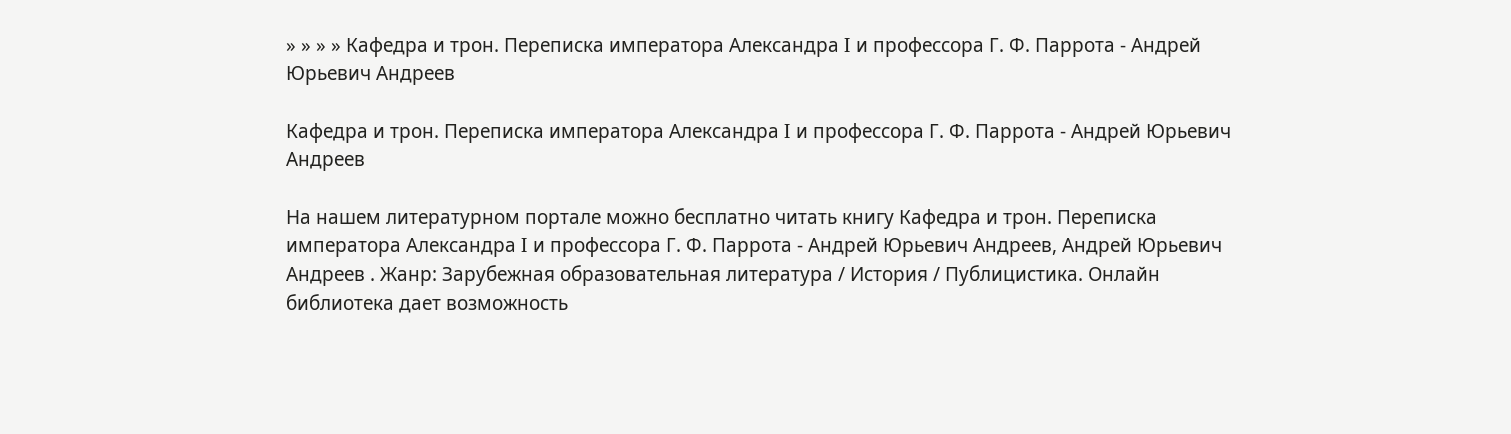» » » » Кафедра и трон. Переписка императора Александра I и профессора Г. Ф. Паррота - Андрей Юрьевич Андреев

Кафедра и трон. Переписка императора Александра I и профессора Г. Ф. Паррота - Андрей Юрьевич Андреев

На нашем литературном портале можно бесплатно читать книгу Кафедра и трон. Переписка императора Александра I и профессора Г. Ф. Паррота - Андрей Юрьевич Андреев, Андрей Юрьевич Андреев . Жанр: Зарубежная образовательная литература / История / Публицистика. Онлайн библиотека дает возможность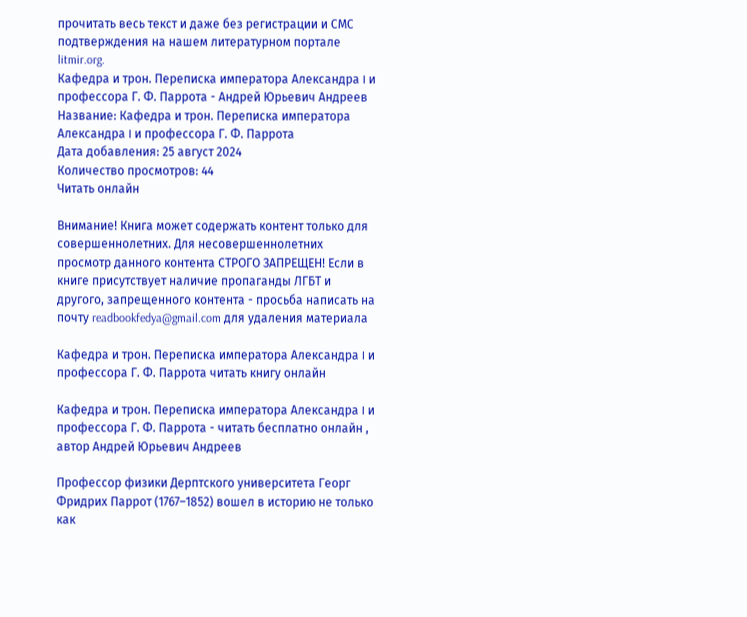прочитать весь текст и даже без регистрации и СМС подтверждения на нашем литературном портале litmir.org.
Кафедра и трон. Переписка императора Александра I и профессора Г. Ф. Паррота - Андрей Юрьевич Андреев
Название: Кафедра и трон. Переписка императора Александра I и профессора Г. Ф. Паррота
Дата добавления: 25 август 2024
Количество просмотров: 44
Читать онлайн

Внимание! Книга может содержать контент только для совершеннолетних. Для несовершеннолетних просмотр данного контента СТРОГО ЗАПРЕЩЕН! Если в книге присутствует наличие пропаганды ЛГБТ и другого, запрещенного контента - просьба написать на почту readbookfedya@gmail.com для удаления материала

Кафедра и трон. Переписка императора Александра I и профессора Г. Ф. Паррота читать книгу онлайн

Кафедра и трон. Переписка императора Александра I и профессора Г. Ф. Паррота - читать бесплатно онлайн , автор Андрей Юрьевич Андреев

Профессор физики Дерптского университета Георг Фридрих Паррот (1767–1852) вошел в историю не только как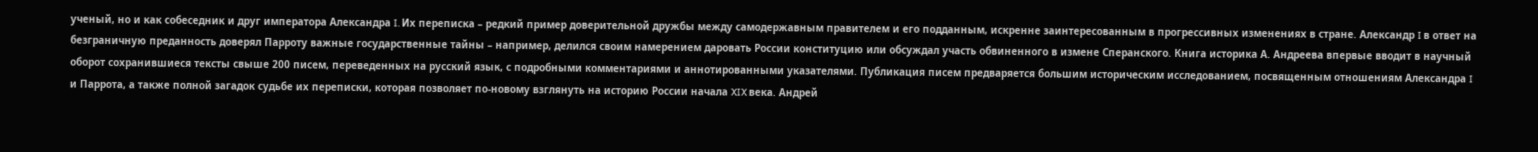ученый, но и как собеседник и друг императора Александра I. Их переписка – редкий пример доверительной дружбы между самодержавным правителем и его подданным, искренне заинтересованным в прогрессивных изменениях в стране. Александр I в ответ на безграничную преданность доверял Парроту важные государственные тайны – например, делился своим намерением даровать России конституцию или обсуждал участь обвиненного в измене Сперанского. Книга историка А. Андреева впервые вводит в научный оборот сохранившиеся тексты свыше 200 писем, переведенных на русский язык, с подробными комментариями и аннотированными указателями. Публикация писем предваряется большим историческим исследованием, посвященным отношениям Александра I и Паррота, а также полной загадок судьбе их переписки, которая позволяет по-новому взглянуть на историю России начала XIX века. Андрей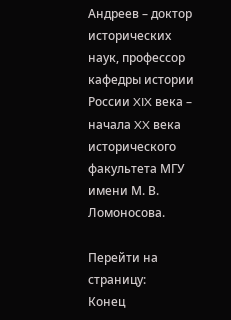Андреев – доктор исторических наук, профессор кафедры истории России XIX века – начала XX века исторического факультета МГУ имени М. В. Ломоносова.

Перейти на страницу:
Конец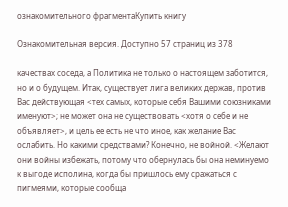ознакомительного фрагментаКупить книгу

Ознакомительная версия. Доступно 57 страниц из 378

качествах соседа, а Политика не только о настоящем заботится, но и о будущем. Итак, существует лига великих держав, против Вас действующая <тех самых, которые себя Вашими союзниками именуют>; не может она не существовать <хотя о себе и не объявляет>, и цель ее есть не что иное, как желание Вас ослабить. Но какими средствами? Конечно, не войной. <Желают они войны избежать, потому что обернулась бы она неминуемо к выгоде исполина, когда бы пришлось ему сражаться с пигмеями, которые сообща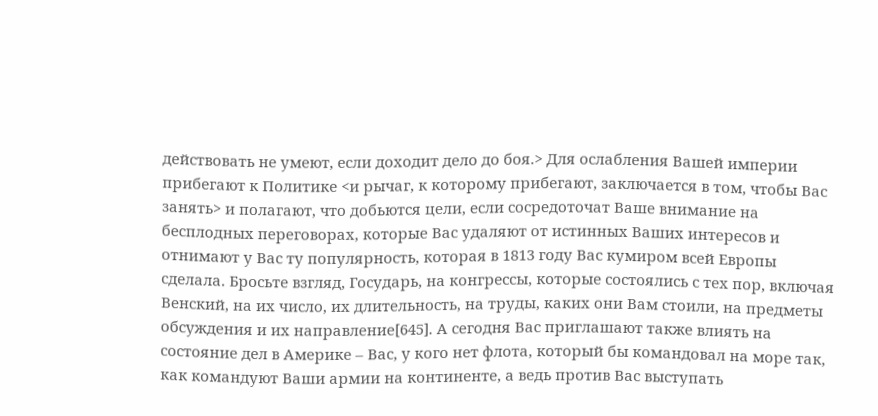действовать не умеют, если доходит дело до боя.> Для ослабления Вашей империи прибегают к Политике <и рычаг, к которому прибегают, заключается в том, чтобы Вас занять> и полагают, что добьются цели, если сосредоточат Ваше внимание на бесплодных переговорах, которые Вас удаляют от истинных Ваших интересов и отнимают у Вас ту популярность, которая в 1813 году Вас кумиром всей Европы сделала. Бросьте взгляд, Государь, на конгрессы, которые состоялись с тех пор, включая Венский, на их число, их длительность, на труды, каких они Вам стоили, на предметы обсуждения и их направление[645]. А сегодня Вас приглашают также влиять на состояние дел в Америке – Вас, у кого нет флота, который бы командовал на море так, как командуют Ваши армии на континенте, а ведь против Вас выступать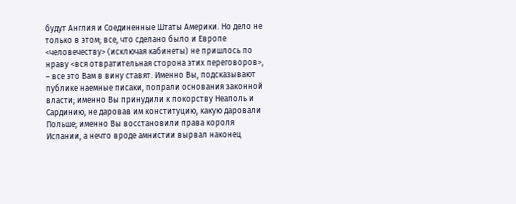будут Англия и Соединенные Штаты Америки. Но дело не только в этом; все, что сделано было и Европе <человечеству> (исключая кабинеты) не пришлось по нраву <вся отвратительная сторона этих переговоров>, – все это Вам в вину ставят. Именно Вы, подсказывают публике наемные писаки, попрали основания законной власти; именно Вы принудили к покорству Неаполь и Сардинию, не даровав им конституцию, какую даровали Польше; именно Вы восстановили права короля Испании, а нечто вроде амнистии вырвал наконец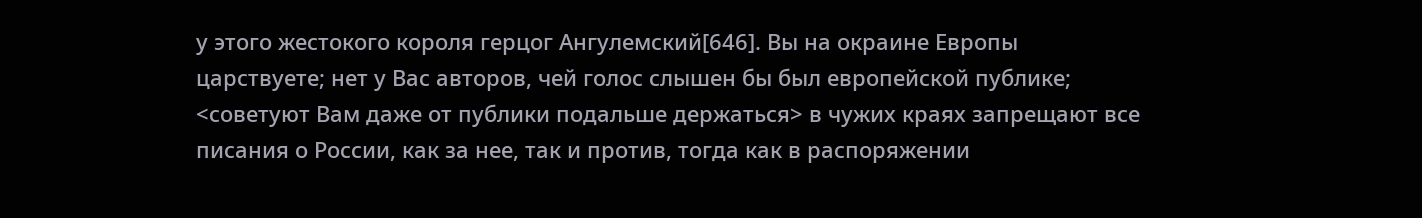у этого жестокого короля герцог Ангулемский[646]. Вы на окраине Европы царствуете; нет у Вас авторов, чей голос слышен бы был европейской публике; <советуют Вам даже от публики подальше держаться> в чужих краях запрещают все писания о России, как за нее, так и против, тогда как в распоряжении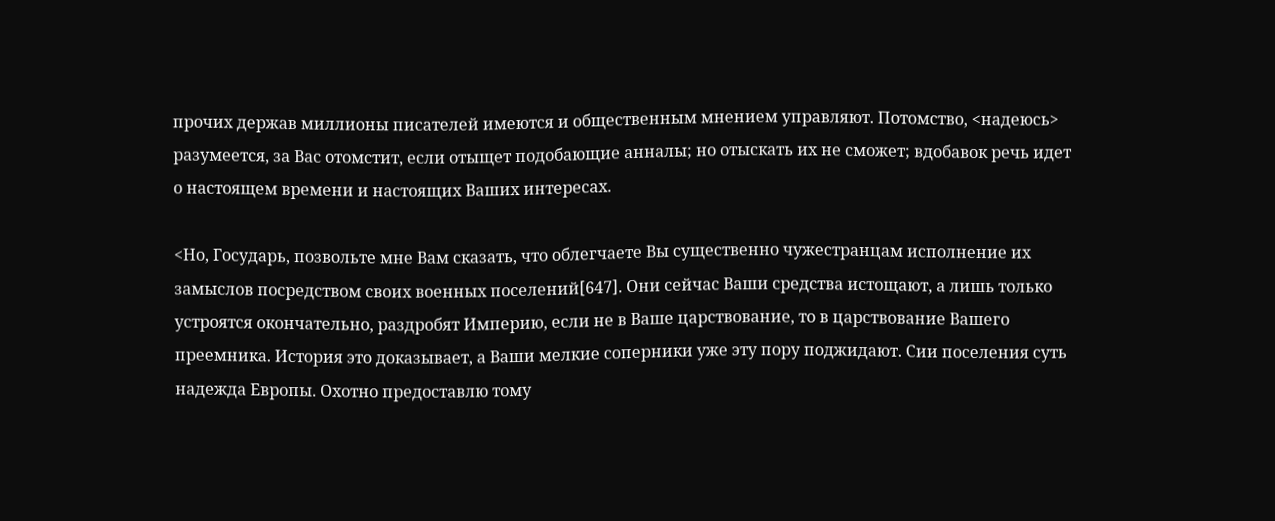прочих держав миллионы писателей имеются и общественным мнением управляют. Потомство, <надеюсь> разумеется, за Вас отомстит, если отыщет подобающие анналы; но отыскать их не сможет; вдобавок речь идет о настоящем времени и настоящих Ваших интересах.

<Но, Государь, позвольте мне Вам сказать, что облегчаете Вы существенно чужестранцам исполнение их замыслов посредством своих военных поселений[647]. Они сейчас Ваши средства истощают, а лишь только устроятся окончательно, раздробят Империю, если не в Ваше царствование, то в царствование Вашего преемника. История это доказывает, а Ваши мелкие соперники уже эту пору поджидают. Сии поселения суть надежда Европы. Охотно предоставлю тому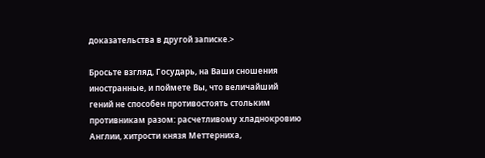доказательства в другой записке.>

Бросьте взгляд, Государь, на Ваши сношения иностранные, и поймете Вы, что величайший гений не способен противостоять стольким противникам разом: расчетливому хладнокровию Англии, хитрости князя Меттерниха,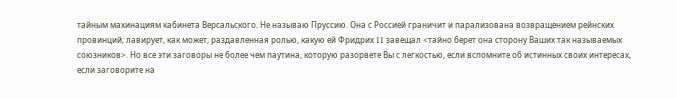тайным махинациям кабинета Версальского. Не называю Пруссию. Она с Россией граничит и парализована возвращением рейнских провинций; лавирует, как может, раздавленная ролью, какую ей Фридрих II завещал <тайно берет она сторону Ваших так называемых союзников>. Но все эти заговоры не более чем паутина, которую разорвете Вы с легкостью, если вспомните об истинных своих интересах, если заговорите на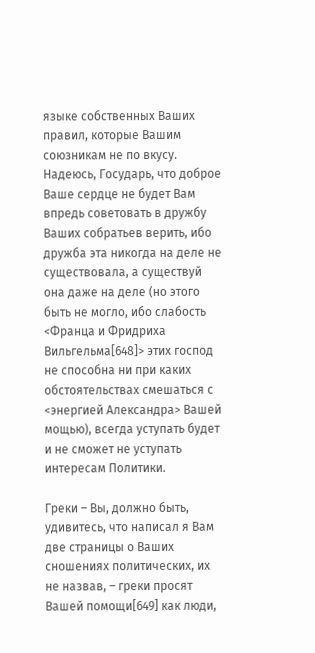языке собственных Ваших правил, которые Вашим союзникам не по вкусу. Надеюсь, Государь, что доброе Ваше сердце не будет Вам впредь советовать в дружбу Ваших собратьев верить, ибо дружба эта никогда на деле не существовала, а существуй она даже на деле (но этого быть не могло, ибо слабость <Франца и Фридриха Вильгельма[648]> этих господ не способна ни при каких обстоятельствах смешаться с <энергией Александра> Вашей мощью), всегда уступать будет и не сможет не уступать интересам Политики.

Греки – Вы, должно быть, удивитесь, что написал я Вам две страницы о Ваших сношениях политических, их не назвав, – греки просят Вашей помощи[649] как люди,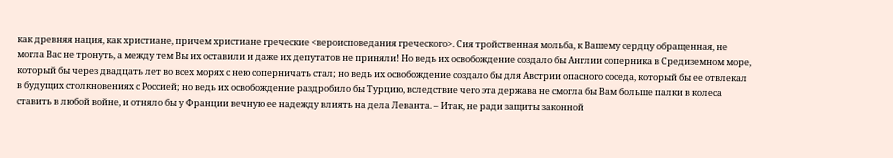как древняя нация, как христиане, причем христиане греческие <вероисповедания греческого>. Сия тройственная мольба, к Вашему сердцу обращенная, не могла Вас не тронуть, а между тем Вы их оставили и даже их депутатов не приняли! Но ведь их освобождение создало бы Англии соперника в Средиземном море, который бы через двадцать лет во всех морях с нею соперничать стал; но ведь их освобождение создало бы для Австрии опасного соседа, который бы ее отвлекал в будущих столкновениях с Россией; но ведь их освобождение раздробило бы Турцию, вследствие чего эта держава не смогла бы Вам больше палки в колеса ставить в любой войне, и отняло бы у Франции вечную ее надежду влиять на дела Леванта. – Итак, не ради защиты законной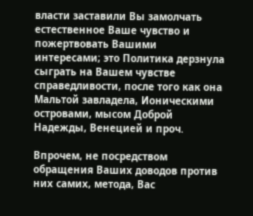власти заставили Вы замолчать естественное Ваше чувство и пожертвовать Вашими интересами; это Политика дерзнула сыграть на Вашем чувстве справедливости, после того как она Мальтой завладела, Ионическими островами, мысом Доброй Надежды, Венецией и проч.

Впрочем, не посредством обращения Ваших доводов против них самих, метода, Вас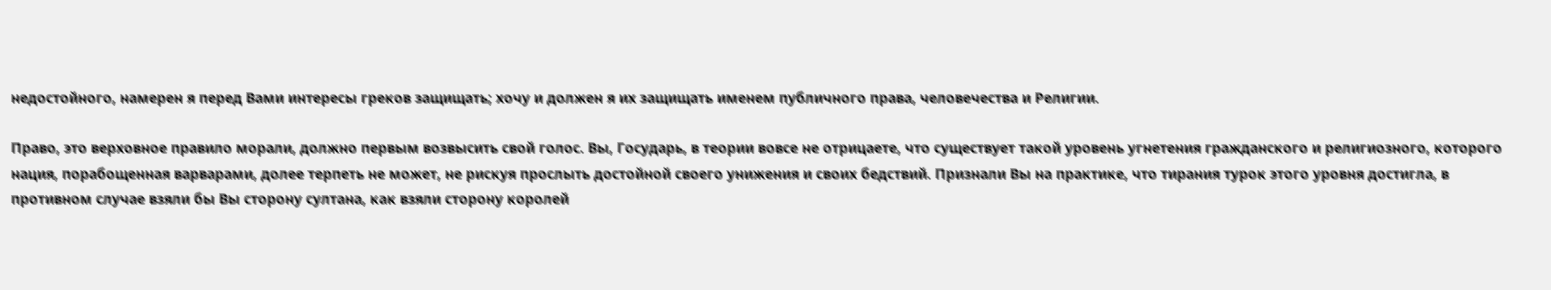недостойного, намерен я перед Вами интересы греков защищать; хочу и должен я их защищать именем публичного права, человечества и Религии.

Право, это верховное правило морали, должно первым возвысить свой голос. Вы, Государь, в теории вовсе не отрицаете, что существует такой уровень угнетения гражданского и религиозного, которого нация, порабощенная варварами, долее терпеть не может, не рискуя прослыть достойной своего унижения и своих бедствий. Признали Вы на практике, что тирания турок этого уровня достигла, в противном случае взяли бы Вы сторону султана, как взяли сторону королей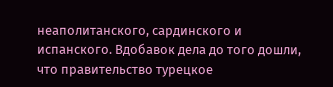неаполитанского, сардинского и испанского. Вдобавок дела до того дошли, что правительство турецкое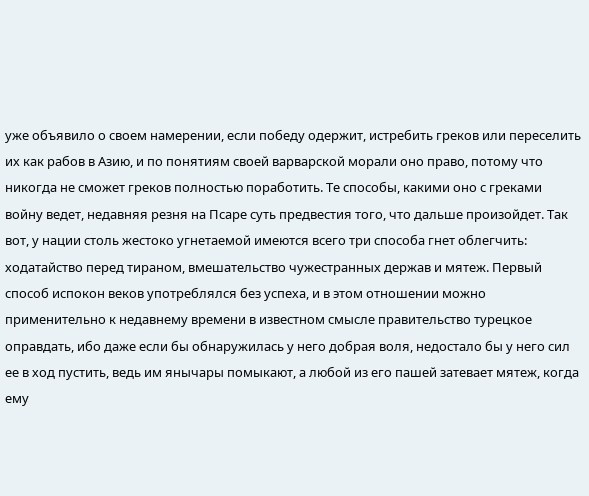уже объявило о своем намерении, если победу одержит, истребить греков или переселить их как рабов в Азию, и по понятиям своей варварской морали оно право, потому что никогда не сможет греков полностью поработить. Те способы, какими оно с греками войну ведет, недавняя резня на Псаре суть предвестия того, что дальше произойдет. Так вот, у нации столь жестоко угнетаемой имеются всего три способа гнет облегчить: ходатайство перед тираном, вмешательство чужестранных держав и мятеж. Первый способ испокон веков употреблялся без успеха, и в этом отношении можно применительно к недавнему времени в известном смысле правительство турецкое оправдать, ибо даже если бы обнаружилась у него добрая воля, недостало бы у него сил ее в ход пустить, ведь им янычары помыкают, а любой из его пашей затевает мятеж, когда ему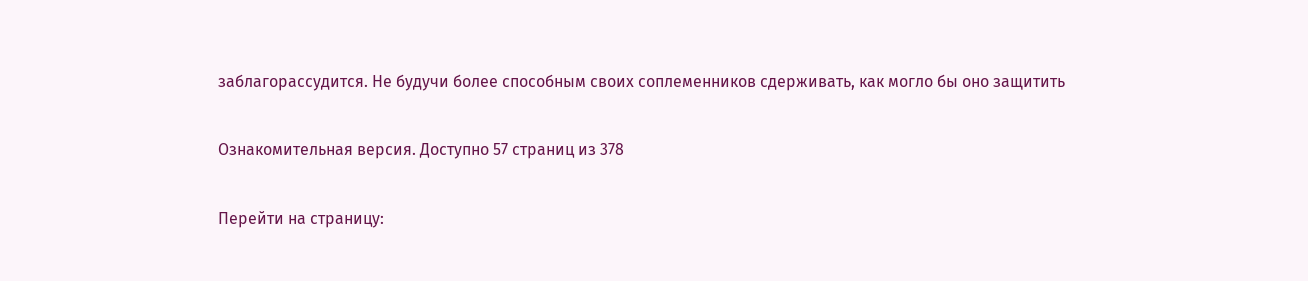заблагорассудится. Не будучи более способным своих соплеменников сдерживать, как могло бы оно защитить

Ознакомительная версия. Доступно 57 страниц из 378

Перейти на страницу: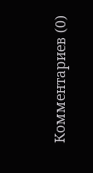Комментариев (0)